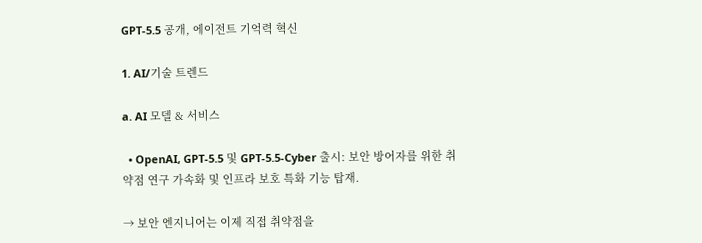GPT-5.5 공개, 에이전트 기억력 혁신

1. AI/기술 트렌드

a. AI 모델 & 서비스

  • OpenAI, GPT-5.5 및 GPT-5.5-Cyber 출시: 보안 방어자를 위한 취약점 연구 가속화 및 인프라 보호 특화 기능 탑재.

→ 보안 엔지니어는 이제 직접 취약점을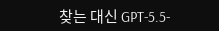찾는 대신 GPT-5.5-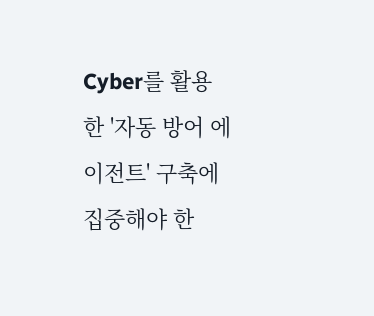Cyber를 활용한 '자동 방어 에이전트' 구축에 집중해야 한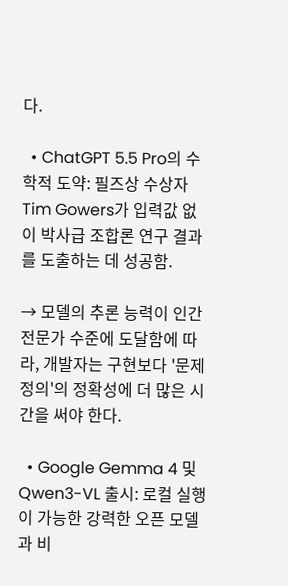다.

  • ChatGPT 5.5 Pro의 수학적 도약: 필즈상 수상자 Tim Gowers가 입력값 없이 박사급 조합론 연구 결과를 도출하는 데 성공함.

→ 모델의 추론 능력이 인간 전문가 수준에 도달함에 따라, 개발자는 구현보다 '문제 정의'의 정확성에 더 많은 시간을 써야 한다.

  • Google Gemma 4 및 Qwen3-VL 출시: 로컬 실행이 가능한 강력한 오픈 모델과 비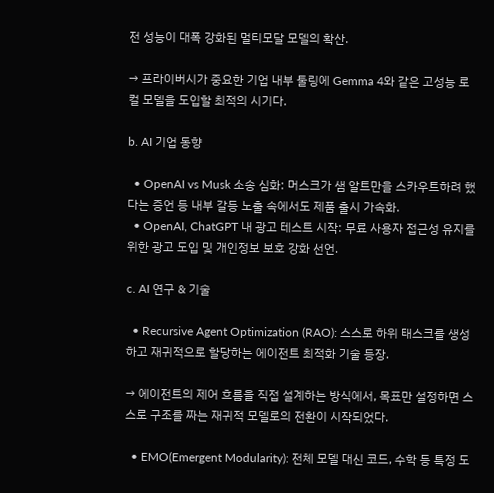전 성능이 대폭 강화된 멀티모달 모델의 확산.

→ 프라이버시가 중요한 기업 내부 툴링에 Gemma 4와 같은 고성능 로컬 모델을 도입할 최적의 시기다.

b. AI 기업 동향

  • OpenAI vs Musk 소송 심화: 머스크가 샘 알트만을 스카우트하려 했다는 증언 등 내부 갈등 노출 속에서도 제품 출시 가속화.
  • OpenAI, ChatGPT 내 광고 테스트 시작: 무료 사용자 접근성 유지를 위한 광고 도입 및 개인정보 보호 강화 선언.

c. AI 연구 & 기술

  • Recursive Agent Optimization (RAO): 스스로 하위 태스크를 생성하고 재귀적으로 할당하는 에이전트 최적화 기술 등장.

→ 에이전트의 제어 흐름을 직접 설계하는 방식에서, 목표만 설정하면 스스로 구조를 짜는 재귀적 모델로의 전환이 시작되었다.

  • EMO(Emergent Modularity): 전체 모델 대신 코드, 수학 등 특정 도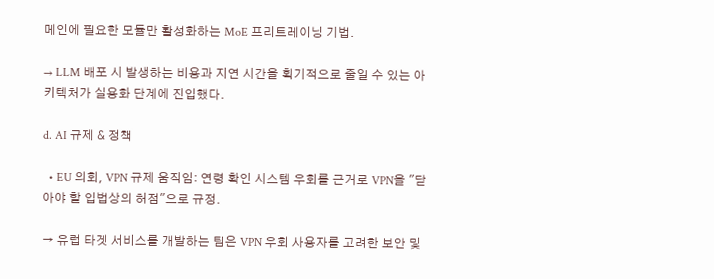메인에 필요한 모듈만 활성화하는 MoE 프리트레이닝 기법.

→ LLM 배포 시 발생하는 비용과 지연 시간을 획기적으로 줄일 수 있는 아키텍처가 실용화 단계에 진입했다.

d. AI 규제 & 정책

  • EU 의회, VPN 규제 움직임: 연령 확인 시스템 우회를 근거로 VPN을 "닫아야 할 입법상의 허점"으로 규정.

→ 유럽 타겟 서비스를 개발하는 팀은 VPN 우회 사용자를 고려한 보안 및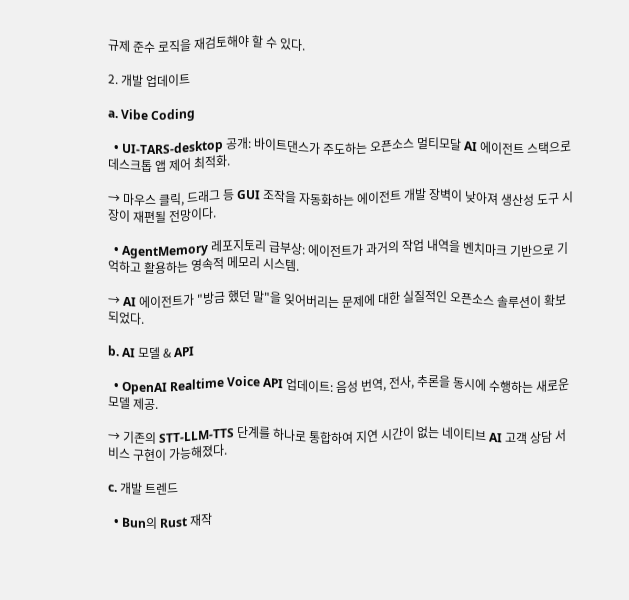규제 준수 로직을 재검토해야 할 수 있다.

2. 개발 업데이트

a. Vibe Coding

  • UI-TARS-desktop 공개: 바이트댄스가 주도하는 오픈소스 멀티모달 AI 에이전트 스택으로 데스크톱 앱 제어 최적화.

→ 마우스 클릭, 드래그 등 GUI 조작을 자동화하는 에이전트 개발 장벽이 낮아져 생산성 도구 시장이 재편될 전망이다.

  • AgentMemory 레포지토리 급부상: 에이전트가 과거의 작업 내역을 벤치마크 기반으로 기억하고 활용하는 영속적 메모리 시스템.

→ AI 에이전트가 "방금 했던 말"을 잊어버리는 문제에 대한 실질적인 오픈소스 솔루션이 확보되었다.

b. AI 모델 & API

  • OpenAI Realtime Voice API 업데이트: 음성 번역, 전사, 추론을 동시에 수행하는 새로운 모델 제공.

→ 기존의 STT-LLM-TTS 단계를 하나로 통합하여 지연 시간이 없는 네이티브 AI 고객 상담 서비스 구현이 가능해졌다.

c. 개발 트렌드

  • Bun의 Rust 재작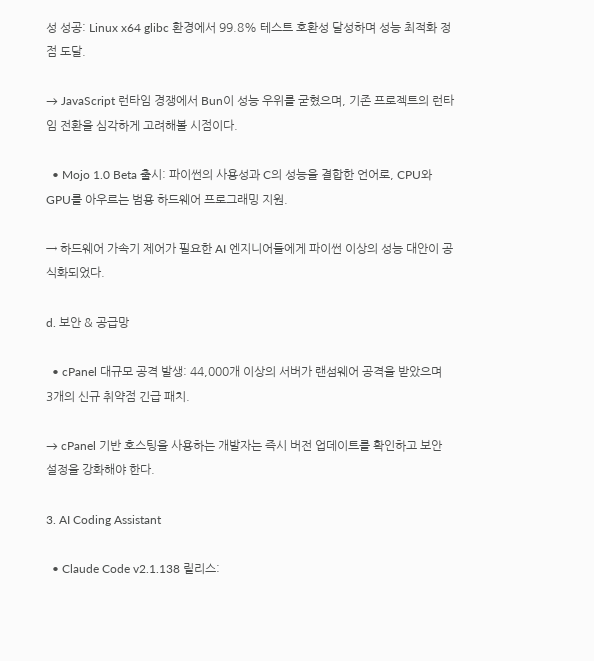성 성공: Linux x64 glibc 환경에서 99.8% 테스트 호환성 달성하며 성능 최적화 정점 도달.

→ JavaScript 런타임 경쟁에서 Bun이 성능 우위를 굳혔으며, 기존 프로젝트의 런타임 전환을 심각하게 고려해볼 시점이다.

  • Mojo 1.0 Beta 출시: 파이썬의 사용성과 C의 성능을 결합한 언어로, CPU와 GPU를 아우르는 범용 하드웨어 프로그래밍 지원.

→ 하드웨어 가속기 제어가 필요한 AI 엔지니어들에게 파이썬 이상의 성능 대안이 공식화되었다.

d. 보안 & 공급망

  • cPanel 대규모 공격 발생: 44,000개 이상의 서버가 랜섬웨어 공격을 받았으며 3개의 신규 취약점 긴급 패치.

→ cPanel 기반 호스팅을 사용하는 개발자는 즉시 버전 업데이트를 확인하고 보안 설정을 강화해야 한다.

3. AI Coding Assistant

  • Claude Code v2.1.138 릴리스: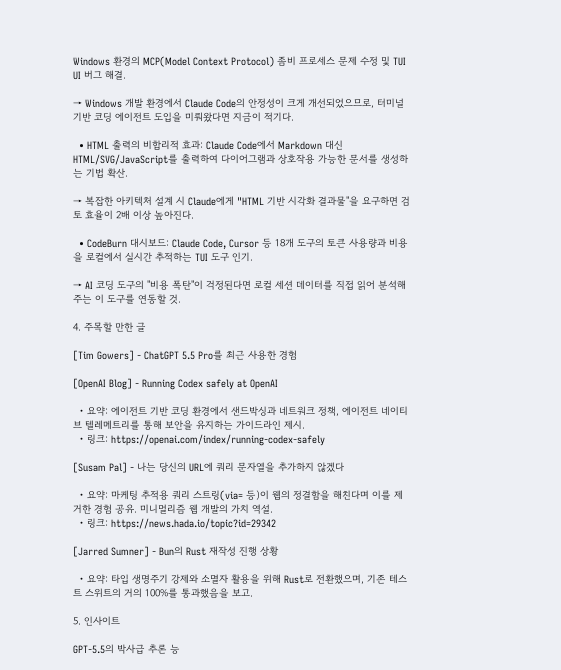Windows 환경의 MCP(Model Context Protocol) 좀비 프로세스 문제 수정 및 TUI UI 버그 해결.

→ Windows 개발 환경에서 Claude Code의 안정성이 크게 개선되었으므로, 터미널 기반 코딩 에이전트 도입을 미뤄왔다면 지금이 적기다.

  • HTML 출력의 비합리적 효과: Claude Code에서 Markdown 대신 HTML/SVG/JavaScript를 출력하여 다이어그램과 상호작용 가능한 문서를 생성하는 기법 확산.

→ 복잡한 아키텍처 설계 시 Claude에게 "HTML 기반 시각화 결과물"을 요구하면 검토 효율이 2배 이상 높아진다.

  • CodeBurn 대시보드: Claude Code, Cursor 등 18개 도구의 토큰 사용량과 비용을 로컬에서 실시간 추적하는 TUI 도구 인기.

→ AI 코딩 도구의 "비용 폭탄"이 걱정된다면 로컬 세션 데이터를 직접 읽어 분석해주는 이 도구를 연동할 것.

4. 주목할 만한 글

[Tim Gowers] - ChatGPT 5.5 Pro를 최근 사용한 경험

[OpenAI Blog] - Running Codex safely at OpenAI

  • 요약: 에이전트 기반 코딩 환경에서 샌드박싱과 네트워크 정책, 에이전트 네이티브 텔레메트리를 통해 보안을 유지하는 가이드라인 제시.
  • 링크: https://openai.com/index/running-codex-safely

[Susam Pal] - 나는 당신의 URL에 쿼리 문자열을 추가하지 않겠다

  • 요약: 마케팅 추적용 쿼리 스트링(via= 등)이 웹의 정결함을 해친다며 이를 제거한 경험 공유. 미니멀리즘 웹 개발의 가치 역설.
  • 링크: https://news.hada.io/topic?id=29342

[Jarred Sumner] - Bun의 Rust 재작성 진행 상황

  • 요약: 타입 생명주기 강제와 소멸자 활용을 위해 Rust로 전환했으며, 기존 테스트 스위트의 거의 100%를 통과했음을 보고.

5. 인사이트

GPT-5.5의 박사급 추론 능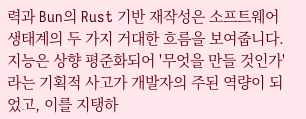력과 Bun의 Rust 기반 재작성은 소프트웨어 생태계의 두 가지 거대한 흐름을 보여줍니다. 지능은 상향 평준화되어 '무엇을 만들 것인가'라는 기획적 사고가 개발자의 주된 역량이 되었고, 이를 지탱하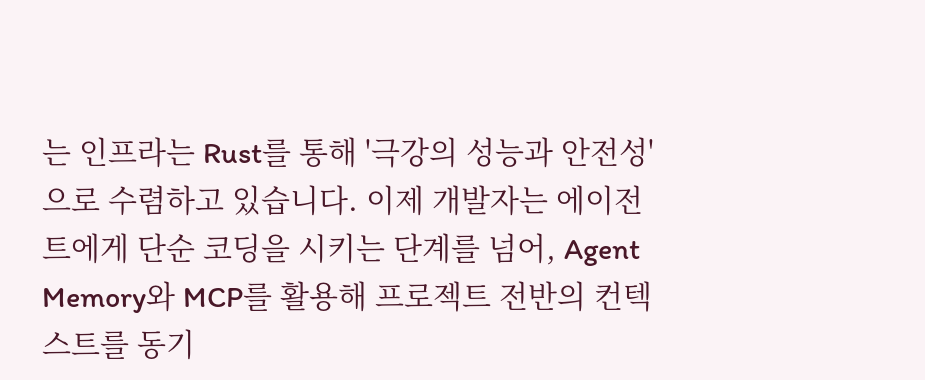는 인프라는 Rust를 통해 '극강의 성능과 안전성'으로 수렴하고 있습니다. 이제 개발자는 에이전트에게 단순 코딩을 시키는 단계를 넘어, Agent Memory와 MCP를 활용해 프로젝트 전반의 컨텍스트를 동기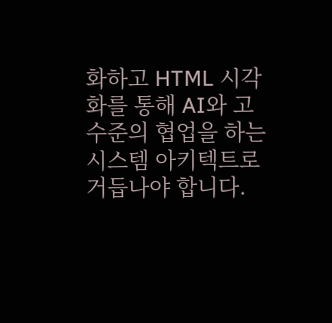화하고 HTML 시각화를 통해 AI와 고수준의 협업을 하는 시스템 아키텍트로 거듭나야 합니다.